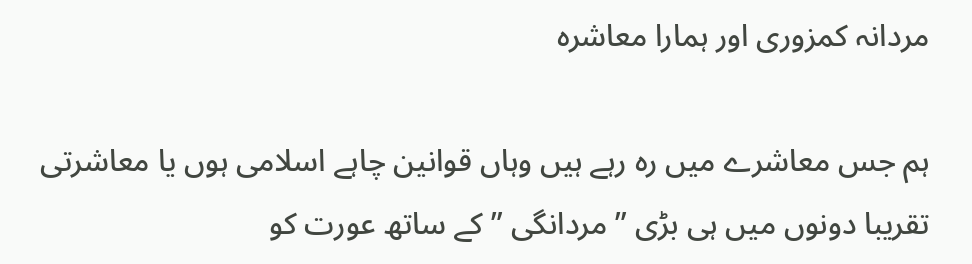مردانہ کمزوری اور ہمارا معاشرہ

ہم جس معاشرے میں رہ رہے ہیں وہاں قوانین چاہے اسلامی ہوں یا معاشرتی تقریبا دونوں میں ہی بڑی ” مردانگی ” کے ساتھ عورت کو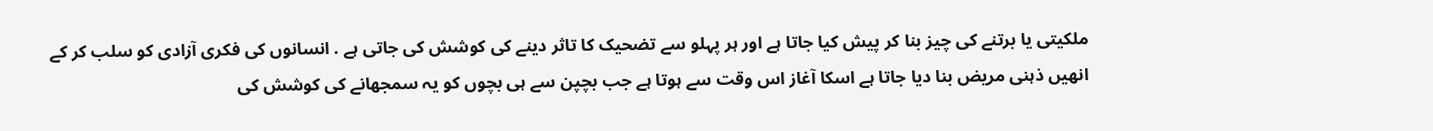ملکیتی یا برتنے کی چیز بنا کر پیش کیا جاتا ہے اور ہر پہلو سے تضحیک کا تاثر دینے کی کوشش کی جاتی ہے . انسانوں کی فکری آزادی کو سلب کر کے انھیں ذہنی مریض بنا دیا جاتا ہے اسکا آغاز اس وقت سے ہوتا ہے جب بچپن سے ہی بچوں کو یہ سمجھانے کی کوشش کی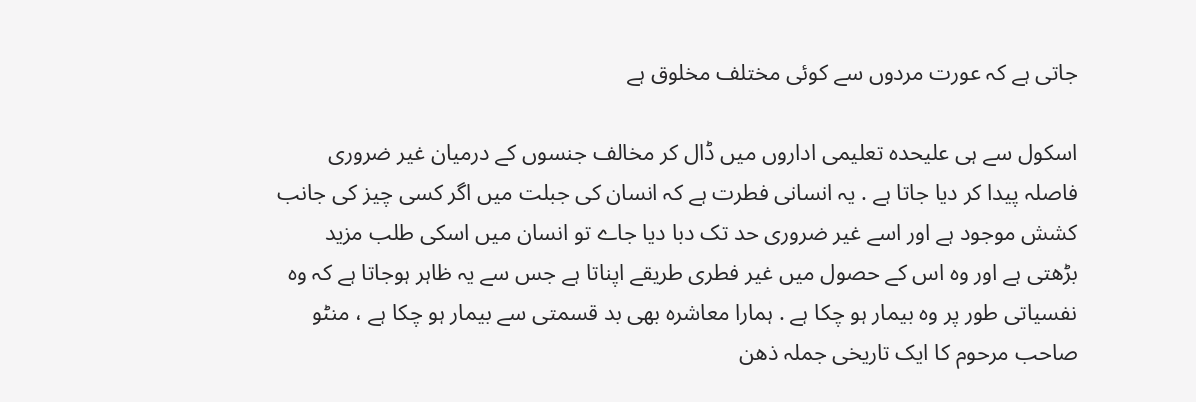جاتی ہے کہ عورت مردوں سے کوئی مختلف مخلوق ہے

اسکول سے ہی علیحدہ تعلیمی اداروں میں ڈال کر مخالف جنسوں کے درمیان غیر ضروری فاصلہ پیدا کر دیا جاتا ہے . یہ انسانی فطرت ہے کہ انسان کی جبلت میں اگر کسی چیز کی جانب کشش موجود ہے اور اسے غیر ضروری حد تک دبا دیا جاے تو انسان میں اسکی طلب مزید بڑھتی ہے اور وہ اس کے حصول میں غیر فطری طریقے اپناتا ہے جس سے یہ ظاہر ہوجاتا ہے کہ وہ نفسیاتی طور پر وہ بیمار ہو چکا ہے . ہمارا معاشرہ بھی بد قسمتی سے بیمار ہو چکا ہے ، منٹو صاحب مرحوم کا ایک تاریخی جملہ ذھن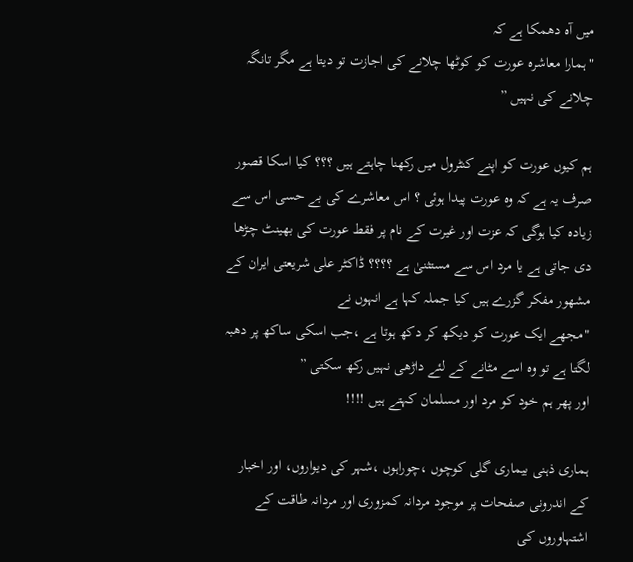میں آہ دھمکا ہے کہ
"ہمارا معاشرہ عورت کو کوٹھا چلانے کی اجازت تو دیتا ہے مگر تانگہ چلانے کی نہیں ”

ہم کیوں عورت کو اپنے کنٹرول میں رکھنا چاہتے ہیں ؟؟؟ کیا اسکا قصور صرف یہ ہے کہ وہ عورت پیدا ہوئی ؟ اس معاشرے کی بے حسی اس سے زیادہ کیا ہوگی کہ عزت اور غیرت کے نام پر فقط عورت کی بھینٹ چڑھا دی جاتی ہے یا مرد اس سے مستثنیٰ ہے ؟؟؟؟ ڈاکٹر علی شریعتی ایران کے مشھور مفکر گزرے ہیں کیا جملہ کہا ہے انہوں نے
"مجھے ایک عورت کو دیکھ کر دکھ ہوتا ہے ،جب اسکی ساکھ پر دھبہ لگتا ہے تو وہ اسے مٹانے کے لئے داڑھی نہیں رکھ سکتی ”
اور پھر ہم خود کو مرد اور مسلمان کہتے ہیں !!!!

ہماری ذہنی بیماری گلی کوچوں ،چوراہوں ،شہر کی دیواروں، اور اخبار کے اندرونی صفحات پر موجود مردانہ کمزوری اور مردانہ طاقت کے اشتہاوروں کی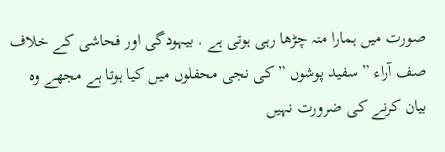صورت میں ہمارا منہ چڑھا رہی ہوتی ہے . بیہودگی اور فحاشی کے خلاف صف آراء ” سفید پوشوں ” کی نجی محفلوں میں کیا ہوتا ہے مجھے وہ بیان کرنے کی ضرورت نہیں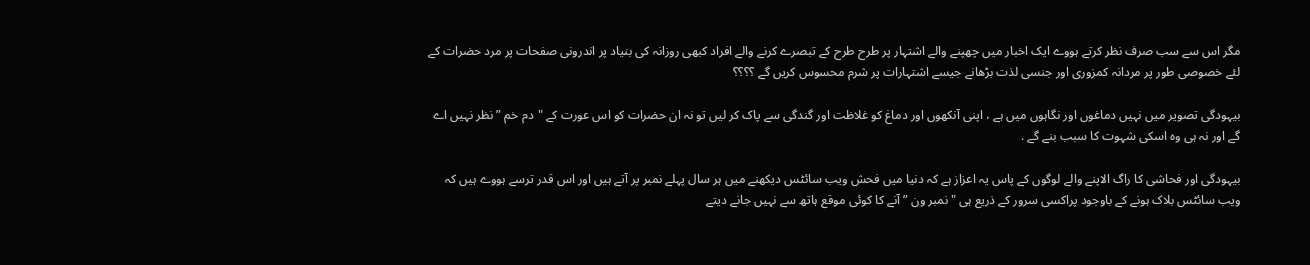مگر اس سے سب صرف نظر کرتے ہووے ایک اخبار میں چھپنے والے اشتہار پر طرح طرح کے تبصرے کرنے والے افراد کبھی روزانہ کی بنیاد پر اندرونی صفحات پر مرد حضرات کے لئے خصوصی طور پر مردانہ کمزوری اور جنسی لذت بڑھانے جیسے اشتہارات پر شرم محسوس کریں گے ؟؟؟؟

بیہودگی تصویر میں نہیں دماغوں اور نگاہوں میں ہے ، اپنی آنکھوں اور دماغ کو غلاظت اور گندگی سے پاک کر لیں تو نہ ان حضرات کو اس عورت کے "دم خم ” نظر نہیں اے گے اور نہ ہی وہ اسکی شہوت کا سبب بنے گے .

بیہودگی اور فحاشی کا راگ الاپنے والے لوگوں کے پاس یہ اعزاز ہے کہ دنیا میں فحش ویب سائٹس دیکھنے میں ہر سال پہلے نمبر پر آتے ہیں اور اس قدر ترسے ہووے ہیں کہ ویب سائٹس بلاک ہونے کے باوجود پراکسی سرور کے ذریع ہی "نمبر ون ” آنے کا کوئی موقع ہاتھ سے نہیں جانے دیتے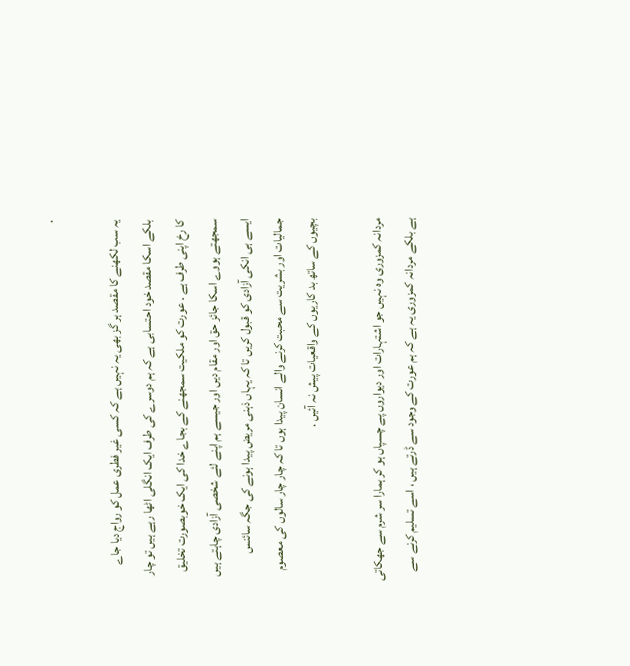.

یہ سب لکھنے کا مقصد ہر گز بھی یہ نہیں ہے کہ کسی غیر فطری عمل کو رواج دیا جاے بلکے اسکا مقصد خود احتسابی ہے کہ ہم دوسرے کی طرف ایک انگلی اٹھا رہے ہیں تو چار کا رخ اپنی طرف ہے . عورت کو ملکیت سمجھنے کے بجاے خدا کی ایک خوبصورت تخلیق سمجھتے ہووے اسکا جائز حق اور مقام دیں اور جیسے ہم اپنے لئے شخصی آزادی چاہتے ہیں ایسے ہی انکی آزادی کو قبول کریں تا کہ یہاں ذہنی مریض پیدا ہونے کی جگہ سائنس جمالیات اور بشریت سے محبت کرنے والے انسان پیدا ہوں تا کہ چار چار سالوں کی معصوم بچیوں کے ساتھ بد کاریوں کے واقعیات پیش نہ آئیں .

مردانہ کمزوری وہ نہیں جو اشتہارات اور دیواروں پے چسپاں ہو کر ہمارا سر شرم سے جھکاتی ہے بلکے مردانہ کمزوری یہ ہے کہ ہم عورت کے وجود سے ڈرتے ہیں ، اسے تسلیم کرنے سے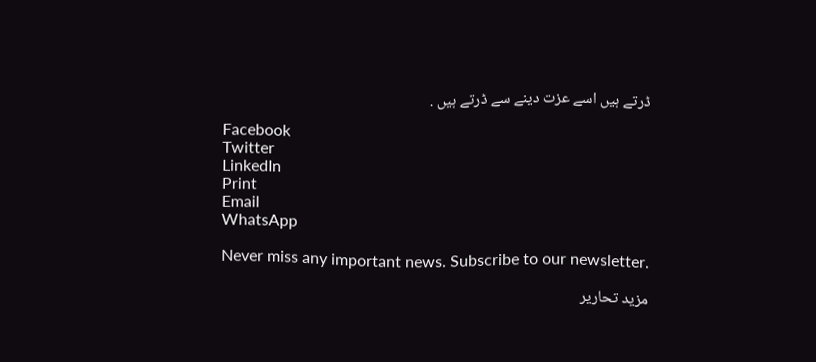ڈرتے ہیں اسے عزت دینے سے ڈرتے ہیں .

Facebook
Twitter
LinkedIn
Print
Email
WhatsApp

Never miss any important news. Subscribe to our newsletter.

مزید تحاریر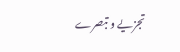تجزیے و تبصرے